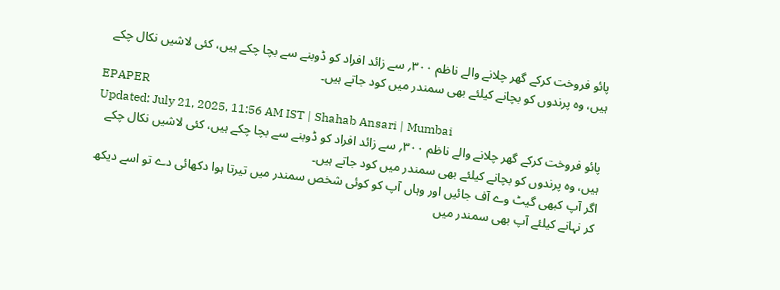پائو فروخت کرکے گھر چلانے والے ناظم ۳۰۰؍ سے زائد افراد کو ڈوبنے سے بچا چکے ہیں، کئی لاشیں نکال چکے ہیں، وہ پرندوں کو بچانے کیلئے بھی سمندر میں کود جاتے ہیں۔
EPAPER
Updated: July 21, 2025, 11:56 AM IST | Shahab Ansari | Mumbai
پائو فروخت کرکے گھر چلانے والے ناظم ۳۰۰؍ سے زائد افراد کو ڈوبنے سے بچا چکے ہیں، کئی لاشیں نکال چکے ہیں، وہ پرندوں کو بچانے کیلئے بھی سمندر میں کود جاتے ہیں۔
اگر آپ کبھی گیٹ وے آف جائیں اور وہاں آپ کو کوئی شخص سمندر میں تیرتا ہوا دکھائی دے تو اسے دیکھ کر نہانے کیلئے آپ بھی سمندر میں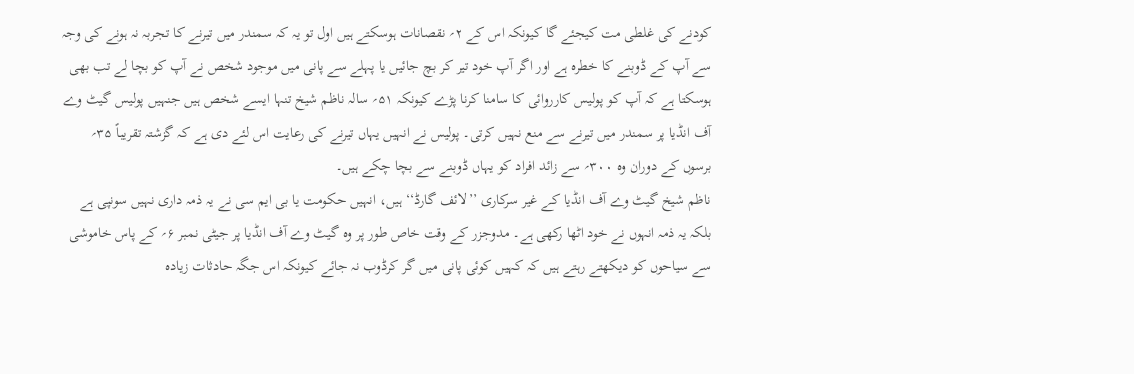کودنے کی غلطی مت کیجئے گا کیونکہ اس کے ۲؍ نقصانات ہوسکتے ہیں اول تو یہ کہ سمندر میں تیرنے کا تجربہ نہ ہونے کی وجہ سے آپ کے ڈوبنے کا خطرہ ہے اور اگر آپ خود تیر کر بچ جائیں یا پہلے سے پانی میں موجود شخص نے آپ کو بچا لے تب بھی ہوسکتا ہے کہ آپ کو پولیس کارروائی کا سامنا کرنا پڑے کیونکہ ۵۱؍ سالہ ناظم شیخ تنہا ایسے شخص ہیں جنہیں پولیس گیٹ وے آف انڈیا پر سمندر میں تیرنے سے منع نہیں کرتی۔ پولیس نے انہیں یہاں تیرنے کی رعایت اس لئے دی ہے کہ گزشتہ تقریباً ۳۵؍ برسوں کے دوران وہ ۳۰۰؍ سے زائد افراد کو یہاں ڈوبنے سے بچا چکے ہیں۔
ناظم شیخ گیٹ وے آف انڈیا کے غیر سرکاری ’’لائف گارڈ‘‘ ہیں، انہیں حکومت یا بی ایم سی نے یہ ذمہ داری نہیں سونپی ہے بلکہ یہ ذمہ انہوں نے خود اٹھا رکھی ہے۔ مدوجزر کے وقت خاص طور پر وہ گیٹ وے آف انڈیا پر جیٹی نمبر ۶؍ کے پاس خاموشی سے سیاحوں کو دیکھتے رہتے ہیں کہ کہیں کوئی پانی میں گر کرڈوب نہ جائے کیونکہ اس جگہ حادثات زیادہ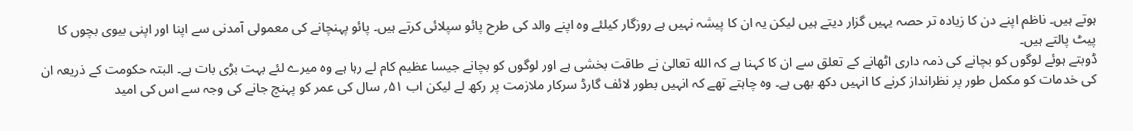ہوتے ہیں۔ ناظم اپنے دن کا زیادہ تر حصہ یہیں گزار دیتے ہیں لیکن یہ ان کا پیشہ نہیں ہے روزگار کیلئے وہ اپنے والد کی طرح پائو سپلائی کرتے ہیں۔ پائو پہنچانے کی معمولی آمدنی سے اپنا اور اپنی بیوی بچوں کا پیٹ پالتے ہیں۔
ڈوبتے ہوئے لوگوں کو بچانے کی ذمہ داری اٹھانے کے تعلق سے ان کا کہنا ہے کہ الله تعالیٰ نے طاقت بخشی ہے اور لوگوں کو بچانے جیسا عظیم کام لے رہا ہے وہ میرے لئے بہت بڑی بات ہے۔ البتہ حکومت کے ذریعہ ان کی خدمات کو مکمل طور پر نظرانداز کرنے کا انہیں دکھ بھی ہے۔ وہ چاہتے تھے کہ انہیں بطور لائف گارڈ سرکار ملازمت پر رکھ لے لیکن اب ۵۱؍ سال کی عمر کو پہنچ جانے کی وجہ سے اس کی امید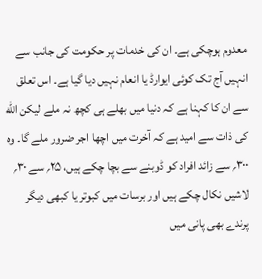معدوم ہوچکی ہے۔ ان کی خدمات پر حکومت کی جانب سے انہیں آج تک کوئی ایوارڈ یا انعام نہیں دیا گیا ہے۔ اس تعلق سے ان کا کہنا ہے کہ دنیا میں بھلے ہی کچھ نہ ملے لیکن الله کی ذات سے امید ہے کہ آخرت میں اچھا اجر ضرور ملے گا۔ وہ ۳۰۰؍ سے زائد افراد کو ڈوبنے سے بچا چکے ہیں، ۲۵؍ سے ۳۰؍ لاشیں نکال چکے ہیں اور برسات میں کبوتر یا کبھی دیگر پرندے بھی پانی میں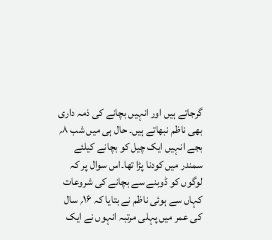گرجاتے ہیں اور انہیں بچانے کی ذمہ داری بھی ناظم نبھاتے ہیں۔ حال ہی میں شب ۸؍ بجے انہیں ایک چیل کو بچانے کیلئے سمندر میں کودنا پڑا تھا۔اس سوال پر کہ لوگوں کو ڈوبنے سے بچانے کی شروعات کہاں سے ہوئی ناظم نے بتایا کہ ۱۶؍ سال کی عمر میں پہلی مرتبہ انہوں نے ایک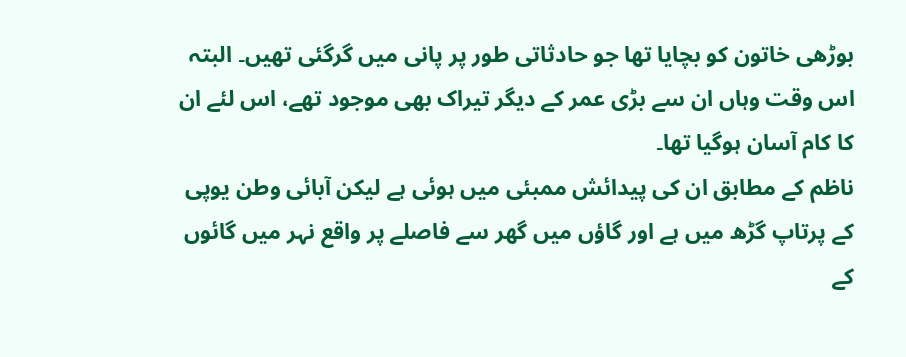بوڑھی خاتون کو بچایا تھا جو حادثاتی طور پر پانی میں گرگئی تھیں۔ البتہ اس وقت وہاں ان سے بڑی عمر کے دیگر تیراک بھی موجود تھے، اس لئے ان کا کام آسان ہوگیا تھا۔
ناظم کے مطابق ان کی پیدائش ممبئی میں ہوئی ہے لیکن آبائی وطن یوپی کے پرتاپ گڑھ میں ہے اور گاؤں میں گھر سے فاصلے پر واقع نہر میں گائوں کے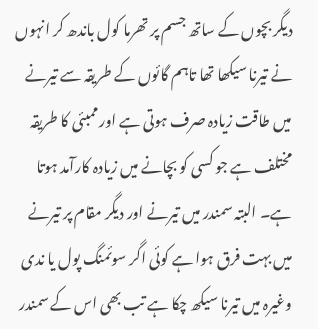دیگر بچوں کے ساتھ جسم پر تھرما کول باندھ کر انہوں نے تیرنا سیکھا تھا تاہم گائوں کے طریقہ سے تیرنے میں طاقت زیادہ صرف ہوتی ہے اور ممبئی کا طریقہ مختلف ہے جو کسی کو بچانے میں زیادہ کارآمد ہوتا ہے۔ البتہ سمندر میں تیرنے اور دیگر مقام پر تیرنے میں بہت فرق ہوا ہے کوئی اگر سوئمنگ پول یا ندی وغیرہ میں تیرنا سیکھ چکا ہے تب بھی اس کے سمندر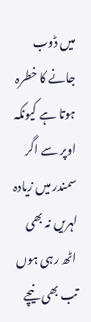میں ڈوب جانے کا خطرہ ہوتا ہے کیونکہ اوپر سے اگر سمندر میں زیادہ لہریں نہ بھی اٹھ رہی ہوں تب بھی نیچے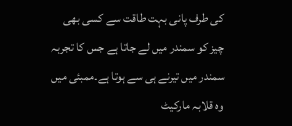کی طرف پانی بہت طاقت سے کسی بھی چیز کو سمندر میں لے جاتا ہے جس کا تجربہ سمندر میں تیرنے ہی سے ہوتا ہے۔ممبئی میں وہ قلابہ مارکیٹ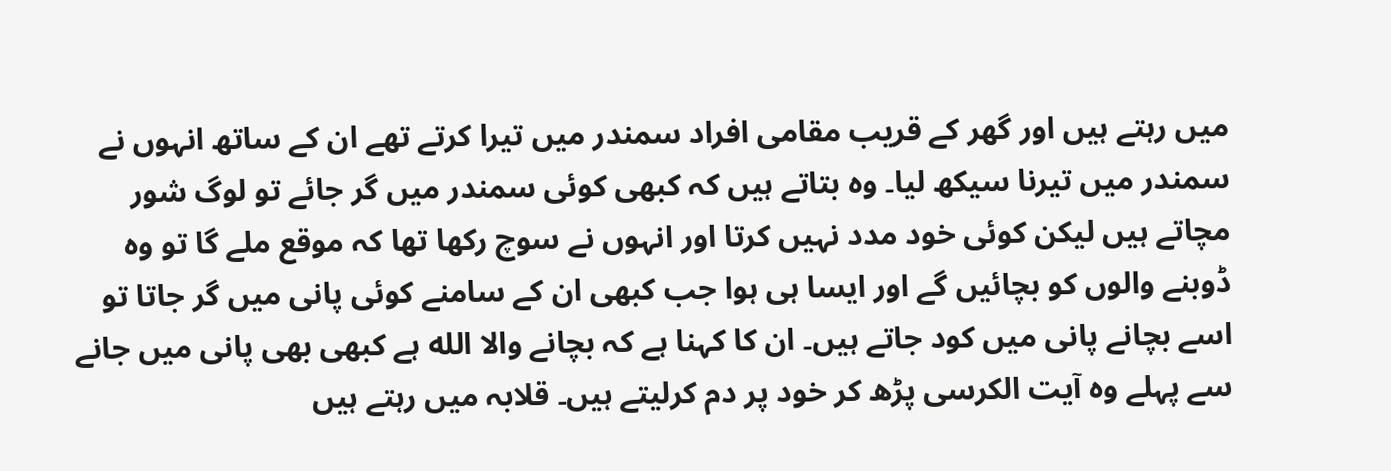میں رہتے ہیں اور گھر کے قریب مقامی افراد سمندر میں تیرا کرتے تھے ان کے ساتھ انہوں نے سمندر میں تیرنا سیکھ لیا۔ وہ بتاتے ہیں کہ کبھی کوئی سمندر میں گر جائے تو لوگ شور مچاتے ہیں لیکن کوئی خود مدد نہیں کرتا اور انہوں نے سوچ رکھا تھا کہ موقع ملے گا تو وہ ڈوبنے والوں کو بچائیں گے اور ایسا ہی ہوا جب کبھی ان کے سامنے کوئی پانی میں گر جاتا تو اسے بچانے پانی میں کود جاتے ہیں۔ ان کا کہنا ہے کہ بچانے والا الله ہے کبھی بھی پانی میں جانے سے پہلے وہ آیت الکرسی پڑھ کر خود پر دم کرلیتے ہیں۔ قلابہ میں رہتے ہیں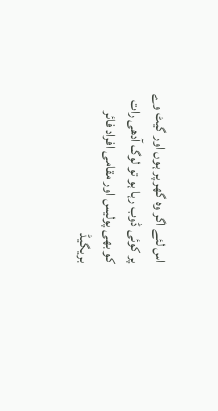اس لئے اگر وہ گھر پر ہوں اور گیٹ وے پر کوئی ڈوب رہا ہو تو لوگ آدھی رات کو بھی پولیس اور مقامی افراد فائر بریگیڈ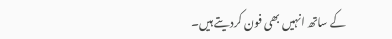کے ساتھ انہیں بھی فون کردیتے ہیں۔